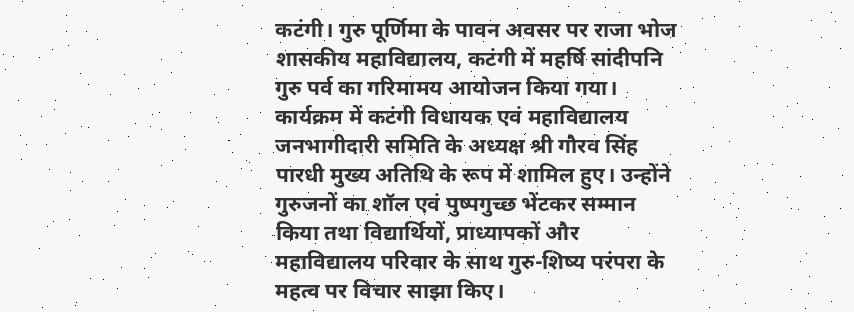कटंगी। गुरु पूर्णिमा के पावन अवसर पर राजा भोज शासकीय महाविद्यालय, कटंगी में महर्षि सांदीपनि गुरु पर्व का गरिमामय आयोजन किया गया। कार्यक्रम में कटंगी विधायक एवं महाविद्यालय जनभागीदारी समिति के अध्यक्ष श्री गौरव सिंह पारधी मुख्य अतिथि के रूप में शामिल हुए। उन्होंने गुरुजनों का शॉल एवं पुष्पगुच्छ भेंटकर सम्मान किया तथा विद्यार्थियों, प्राध्यापकों और महाविद्यालय परिवार के साथ गुरु-शिष्य परंपरा के महत्व पर विचार साझा किए।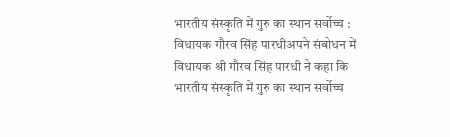भारतीय संस्कृति में गुरु का स्थान सर्वोच्च : विधायक गौरव सिंह पारधीअपने संबोधन में विधायक श्री गौरव सिंह पारधी ने कहा कि भारतीय संस्कृति में गुरु का स्थान सर्वोच्च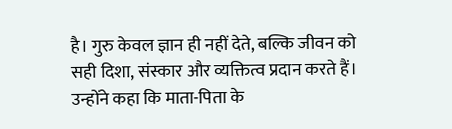है। गुरु केवल ज्ञान ही नहीं देते, बल्कि जीवन को सही दिशा, संस्कार और व्यक्तित्व प्रदान करते हैं। उन्होंने कहा कि माता-पिता के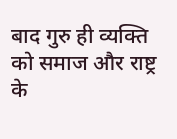बाद गुरु ही व्यक्ति को समाज और राष्ट्र के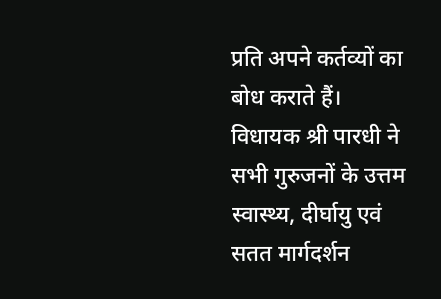प्रति अपने कर्तव्यों का बोध कराते हैं। विधायक श्री पारधी ने सभी गुरुजनों के उत्तम स्वास्थ्य, दीर्घायु एवं सतत मार्गदर्शन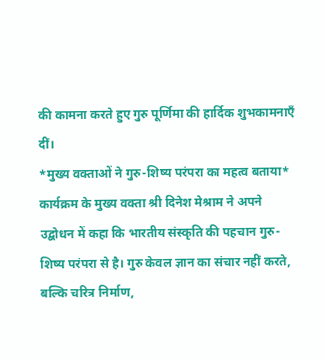की कामना करते हुए गुरु पूर्णिमा की हार्दिक शुभकामनाएँ दीं।
*मुख्य वक्ताओं ने गुरु-शिष्य परंपरा का महत्व बताया*
कार्यक्रम के मुख्य वक्ता श्री दिनेश मेश्राम ने अपने उद्बोधन में कहा कि भारतीय संस्कृति की पहचान गुरु-शिष्य परंपरा से है। गुरु केवल ज्ञान का संचार नहीं करते, बल्कि चरित्र निर्माण,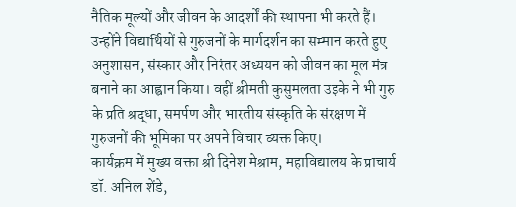नैतिक मूल्यों और जीवन के आदर्शों की स्थापना भी करते हैं। उन्होंने विद्यार्थियों से गुरुजनों के मार्गदर्शन का सम्मान करते हुए अनुशासन, संस्कार और निरंतर अध्ययन को जीवन का मूल मंत्र बनाने का आह्वान किया। वहीं श्रीमती कुसुमलता उइके ने भी गुरु के प्रति श्रद्धा, समर्पण और भारतीय संस्कृति के संरक्षण में गुरुजनों की भूमिका पर अपने विचार व्यक्त किए।
कार्यक्रम में मुख्य वक्ता श्री दिनेश मेश्राम, महाविद्यालय के प्राचार्य डॉ. अनिल शेंडे,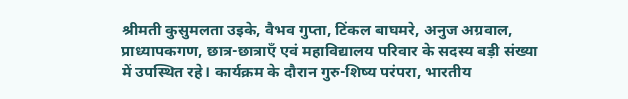श्रीमती कुसुमलता उइके, वैभव गुप्ता, टिंकल बाघमरे, अनुज अग्रवाल, प्राध्यापकगण, छात्र-छात्राएँ एवं महाविद्यालय परिवार के सदस्य बड़ी संख्या में उपस्थित रहे। कार्यक्रम के दौरान गुरु-शिष्य परंपरा, भारतीय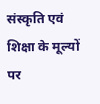संस्कृति एवं शिक्षा के मूल्यों पर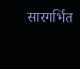सारगर्भित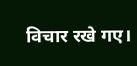विचार रखे गए।